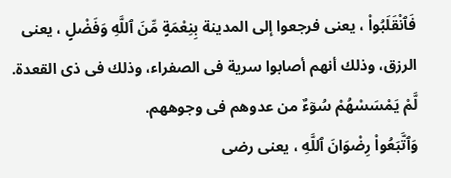فَٱنْقَلَبُواْ ، يعنى فرجعوا إلى المدينة بِنِعْمَةٍ مِّنَ ٱللَّهِ وَفَضْلٍ ، يعنى الرزق، وذلك أنهم أصابوا سرية فى الصفراء، وذلك فى ذى القعدة.
لَّمْ يَمْسَسْهُمْ سُوۤءٌ من عدوهم فى وجوههم.
وَٱتَّبَعُواْ رِضْوَانَ ٱللَّهِ ، يعنى رضى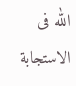الله فى الاستجابة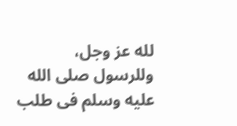لله عز وجل، وللرسول صلى الله عليه وسلم فى طلب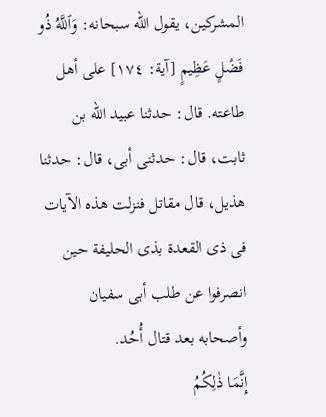المشركين، يقول الله سبحانه: وَٱللَّهُ ذُو فَضْلٍ عَظِيمٍ [آية: ١٧٤] على أهل طاعته. قال: حدثنا عبيد الله بن ثابت، قال: حدثنى أبى، قال: حدثنا هذيل، قال مقاتل فنزلت هذه الآيات فى ذى القعدة بذى الحليفة حين انصرفوا عن طلب أبى سفيان وأصحابه بعد قتال أُحُد.
إِنَّمَا ذٰلِكُمُ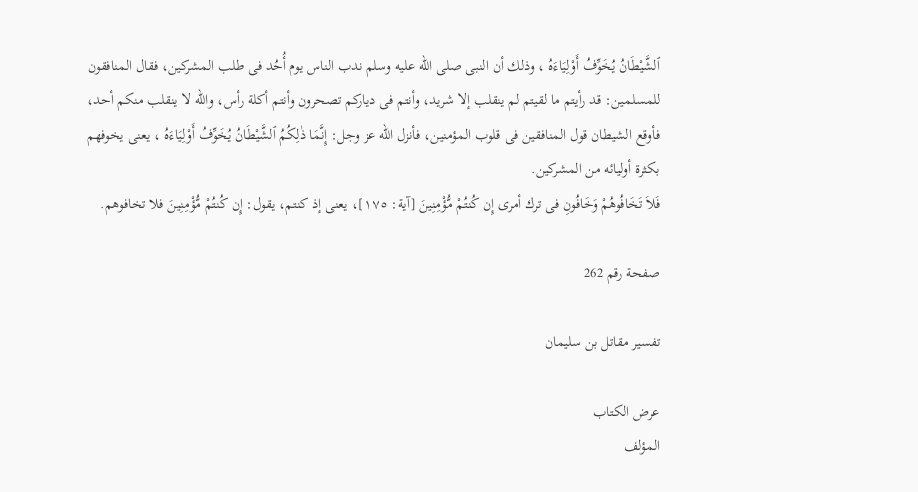ٱلشَّيْطَانُ يُخَوِّفُ أَوْلِيَاءَهُ ، وذلك أن النبى صلى الله عليه وسلم ندب الناس يوم أُحُد فى طلب المشركين، فقال المنافقون للمسلمين: قد رأيتم ما لقيتم لم ينقلب إلا شريد، وأنتم فى دياركم تصحرون وأنتم أكلة رأس، والله لا ينقلب منكم أحد، فأوقع الشيطان قول المنافقين فى قلوب المؤمنين، فأنزل الله عز وجل: إِنَّمَا ذٰلِكُمُ ٱلشَّيْطَانُ يُخَوِّفُ أَوْلِيَاءَهُ ، يعنى يخوفهم بكثرة أوليائه من المشركين.
فَلاَ تَخَافُوهُمْ وَخَافُونِ فى ترك أمرى إِن كُنتُمْ مُّؤْمِنِينَ [آية: ١٧٥]، يعنى إذ كنتم، يقول: إِن كُنتُمْ مُّؤْمِنِينَ فلا تخافوهم.

صفحة رقم 262

تفسير مقاتل بن سليمان

عرض الكتاب
المؤلف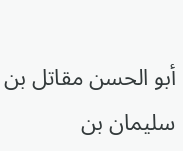أبو الحسن مقاتل بن سليمان بن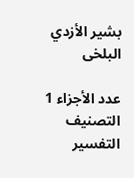بشير الأزدي البلخى

عدد الأجزاء 1
التصنيف التفسير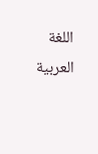اللغة العربية